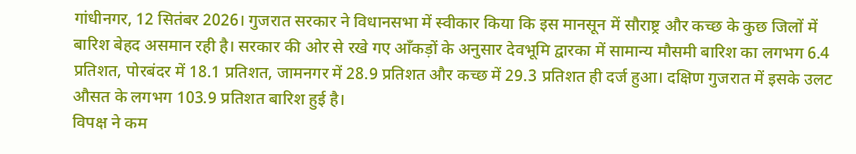गांधीनगर, 12 सितंबर 2026। गुजरात सरकार ने विधानसभा में स्वीकार किया कि इस मानसून में सौराष्ट्र और कच्छ के कुछ जिलों में बारिश बेहद असमान रही है। सरकार की ओर से रखे गए आँकड़ों के अनुसार देवभूमि द्वारका में सामान्य मौसमी बारिश का लगभग 6.4 प्रतिशत, पोरबंदर में 18.1 प्रतिशत, जामनगर में 28.9 प्रतिशत और कच्छ में 29.3 प्रतिशत ही दर्ज हुआ। दक्षिण गुजरात में इसके उलट औसत के लगभग 103.9 प्रतिशत बारिश हुई है।
विपक्ष ने कम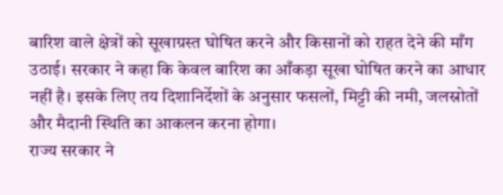बारिश वाले क्षेत्रों को सूखाग्रस्त घोषित करने और किसानों को राहत देने की माँग उठाई। सरकार ने कहा कि केवल बारिश का आँकड़ा सूखा घोषित करने का आधार नहीं है। इसके लिए तय दिशानिर्देशों के अनुसार फसलों, मिट्टी की नमी, जलस्रोतों और मैदानी स्थिति का आकलन करना होगा।
राज्य सरकार ने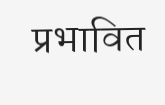प्रभावित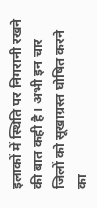इलाकों में स्थिति पर निगरानी रखने की बात कही है। अभी इन चार जिलों को सूखाग्रस्त घोषित करने का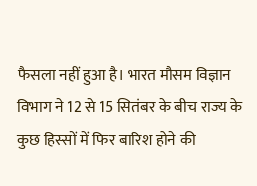फैसला नहीं हुआ है। भारत मौसम विज्ञान विभाग ने 12 से 15 सितंबर के बीच राज्य के कुछ हिस्सों में फिर बारिश होने की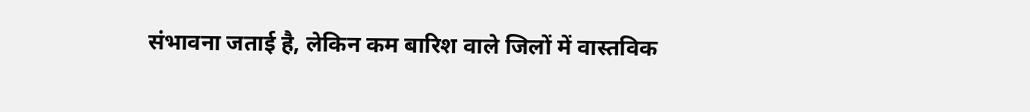संभावना जताई है, लेकिन कम बारिश वाले जिलों में वास्तविक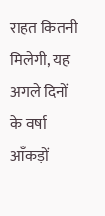राहत कितनी मिलेगी, यह अगले दिनों के वर्षा आँकड़ों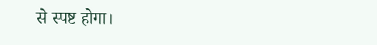से स्पष्ट होगा।